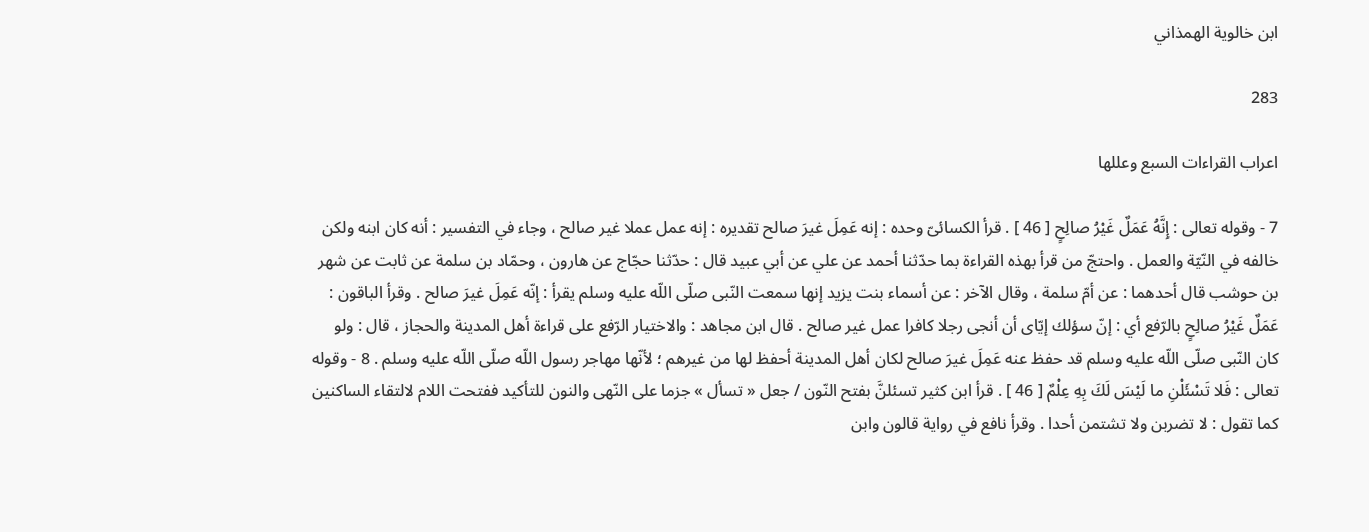ابن خالوية الهمذاني

283

اعراب القراءات السبع وعللها

7 - وقوله تعالى : إِنَّهُ عَمَلٌ غَيْرُ صالِحٍ [ 46 ] . قرأ الكسائىّ وحده : إنه عَمِلَ غيرَ صالح تقديره : إنه عمل عملا غير صالح ، وجاء في التفسير : أنه كان ابنه ولكن خالفه في النّيّة والعمل . واحتجّ من قرأ بهذه القراءة بما حدّثنا أحمد عن علي عن أبي عبيد قال : حدّثنا حجّاج عن هارون ، وحمّاد بن سلمة عن ثابت عن شهر بن حوشب قال أحدهما : عن أمّ سلمة ، وقال الآخر : عن أسماء بنت يزيد إنها سمعت النّبى صلّى اللّه عليه وسلم يقرأ : إنّه عَمِلَ غيرَ صالح . وقرأ الباقون : عَمَلٌ غَيْرُ صالِحٍ بالرّفع أي : إنّ سؤلك إيّاى أن أنجى رجلا كافرا عمل غير صالح . قال ابن مجاهد : والاختيار الرّفع على قراءة أهل المدينة والحجاز ، قال : ولو كان النّبى صلّى اللّه عليه وسلم قد حفظ عنه عَمِلَ غيرَ صالح لكان أهل المدينة أحفظ لها من غيرهم ؛ لأنّها مهاجر رسول اللّه صلّى اللّه عليه وسلم . 8 - وقوله تعالى : فَلا تَسْئَلْنِ ما لَيْسَ لَكَ بِهِ عِلْمٌ [ 46 ] . قرأ ابن كثير تسئلنَّ بفتح النّون / جعل « تسأل » جزما على النّهى والنون للتأكيد ففتحت اللام لالتقاء الساكنين كما تقول : لا تضربن ولا تشتمن أحدا . وقرأ نافع في رواية قالون وابن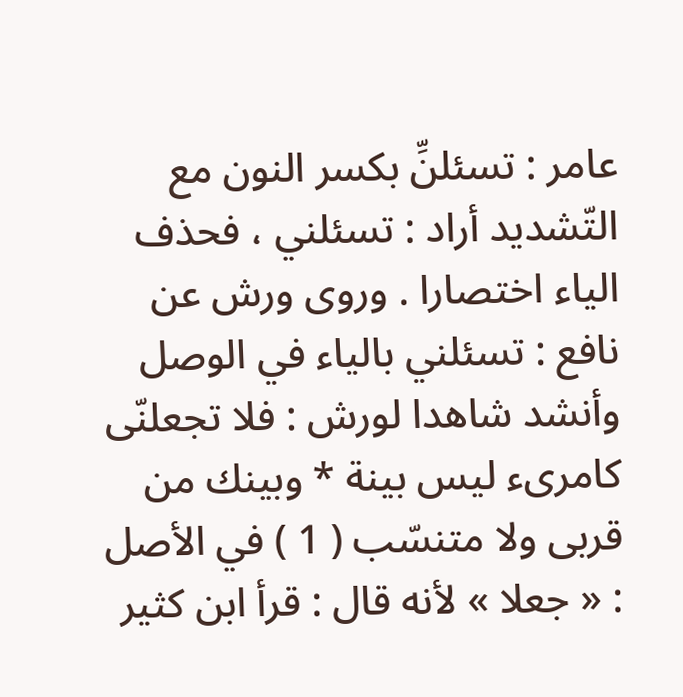عامر : تسئلنِّ بكسر النون مع التّشديد أراد : تسئلني ، فحذف الياء اختصارا . وروى ورش عن نافع : تسئلني بالياء في الوصل وأنشد شاهدا لورش : فلا تجعلنّى كامرىء ليس بينة * وبينك من قربى ولا متنسّب ( 1 ) في الأصل : « جعلا » لأنه قال : قرأ ابن كثير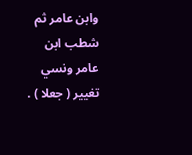وابن عامر ثم شطب ابن عامر ونسي تغيير ( جعلا ) .